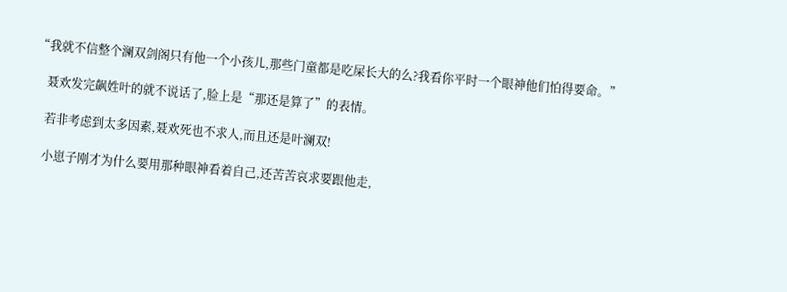“我就不信整个澜双剑阁只有他一个小孩儿,那些门童都是吃屎长大的么?我看你平时一个眼神他们怕得要命。”

    聂欢发完飙姓叶的就不说话了,脸上是“那还是算了”的表情。

    若非考虑到太多因素,聂欢死也不求人,而且还是叶澜双!

    小崽子刚才为什么要用那种眼神看着自己,还苦苦哀求要跟他走,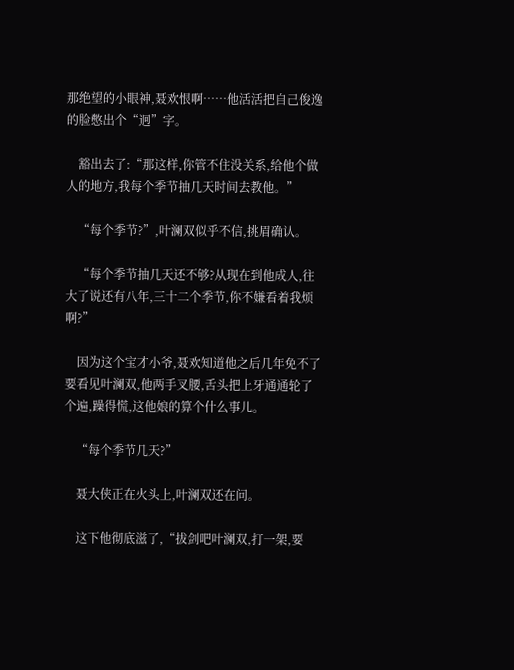那绝望的小眼神,聂欢恨啊……他活活把自己俊逸的脸憋出个“迥”字。

    豁出去了:“那这样,你管不住没关系,给他个做人的地方,我每个季节抽几天时间去教他。”

    “每个季节?”,叶澜双似乎不信,挑眉确认。

    “每个季节抽几天还不够?从现在到他成人,往大了说还有八年,三十二个季节,你不嫌看着我烦啊?”

    因为这个宝才小爷,聂欢知道他之后几年免不了要看见叶澜双,他两手叉腰,舌头把上牙通通轮了个遍,躁得慌,这他娘的算个什么事儿。

    “每个季节几天?”

    聂大侠正在火头上,叶澜双还在问。

    这下他彻底滋了,“拔剑吧叶澜双,打一架,要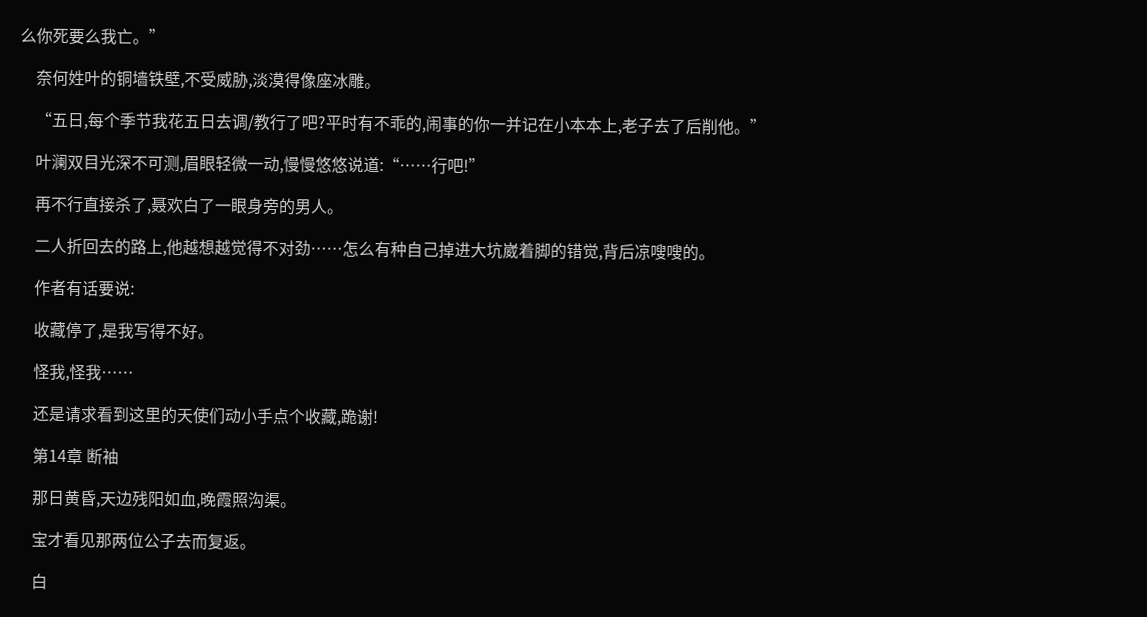么你死要么我亡。”

    奈何姓叶的铜墙铁壁,不受威胁,淡漠得像座冰雕。

    “五日,每个季节我花五日去调/教行了吧?平时有不乖的,闹事的你一并记在小本本上,老子去了后削他。”

    叶澜双目光深不可测,眉眼轻微一动,慢慢悠悠说道:“……行吧!”

    再不行直接杀了,聂欢白了一眼身旁的男人。

    二人折回去的路上,他越想越觉得不对劲……怎么有种自己掉进大坑崴着脚的错觉,背后凉嗖嗖的。

    作者有话要说:

    收藏停了,是我写得不好。

    怪我,怪我……

    还是请求看到这里的天使们动小手点个收藏,跪谢!

    第14章 断袖

    那日黄昏,天边残阳如血,晚霞照沟渠。

    宝才看见那两位公子去而复返。

    白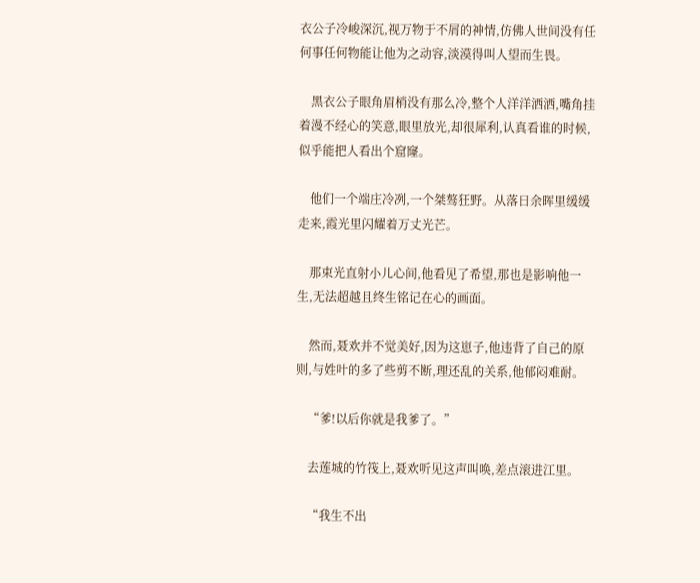衣公子冷峻深沉,视万物于不屑的神情,仿佛人世间没有任何事任何物能让他为之动容,淡漠得叫人望而生畏。

    黑衣公子眼角眉梢没有那么冷,整个人洋洋洒洒,嘴角挂着漫不经心的笑意,眼里放光,却很犀利,认真看谁的时候,似乎能把人看出个窟窿。

    他们一个端庄冷冽,一个桀骜狂野。从落日余晖里缓缓走来,霞光里闪耀着万丈光芒。

    那束光直射小儿心间,他看见了希望,那也是影响他一生,无法超越且终生铭记在心的画面。

    然而,聂欢并不觉美好,因为这崽子,他违背了自己的原则,与姓叶的多了些剪不断,理还乱的关系,他郁闷难耐。

    “爹!以后你就是我爹了。”

    去莲城的竹筏上,聂欢听见这声叫唤,差点滚进江里。

    “我生不出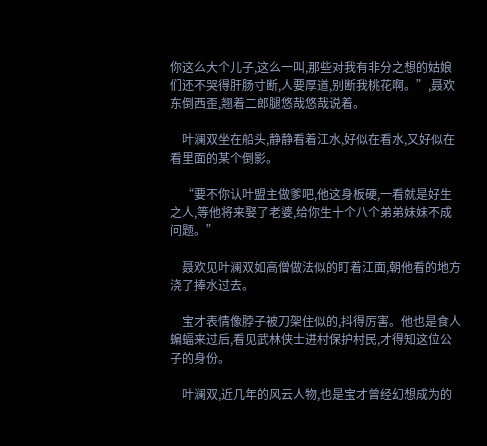你这么大个儿子,这么一叫,那些对我有非分之想的姑娘们还不哭得肝肠寸断,人要厚道,别断我桃花啊。”,聂欢东倒西歪,翘着二郎腿悠哉悠哉说着。

    叶澜双坐在船头,静静看着江水,好似在看水,又好似在看里面的某个倒影。

    “要不你认叶盟主做爹吧,他这身板硬,一看就是好生之人,等他将来娶了老婆,给你生十个八个弟弟妹妹不成问题。”

    聂欢见叶澜双如高僧做法似的盯着江面,朝他看的地方浇了捧水过去。

    宝才表情像脖子被刀架住似的,抖得厉害。他也是食人蝙蝠来过后,看见武林侠士进村保护村民,才得知这位公子的身份。

    叶澜双,近几年的风云人物,也是宝才曾经幻想成为的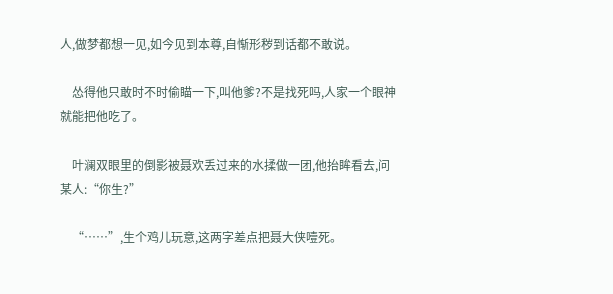人,做梦都想一见,如今见到本尊,自惭形秽到话都不敢说。

    怂得他只敢时不时偷瞄一下,叫他爹?不是找死吗,人家一个眼神就能把他吃了。

    叶澜双眼里的倒影被聂欢丢过来的水揉做一团,他抬眸看去,问某人:“你生?”

    “……”,生个鸡儿玩意,这两字差点把聂大侠噎死。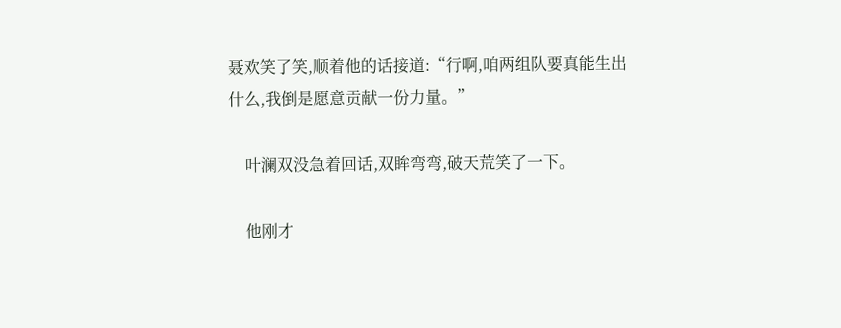聂欢笑了笑,顺着他的话接道:“行啊,咱两组队要真能生出什么,我倒是愿意贡献一份力量。”

    叶澜双没急着回话,双眸弯弯,破天荒笑了一下。

    他刚才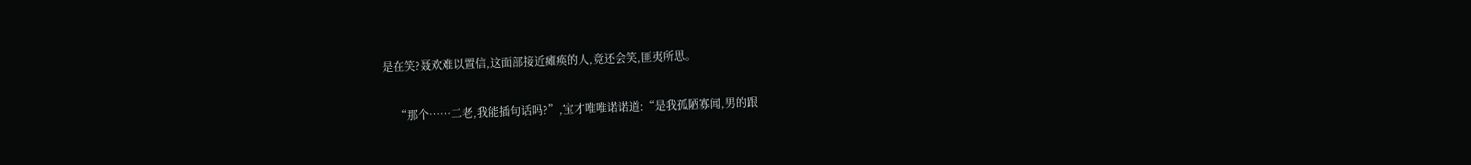是在笑?聂欢难以置信,这面部接近瘫痪的人,竟还会笑,匪夷所思。

    “那个……二老,我能插句话吗?”,宝才唯唯诺诺道:“是我孤陋寡闻,男的跟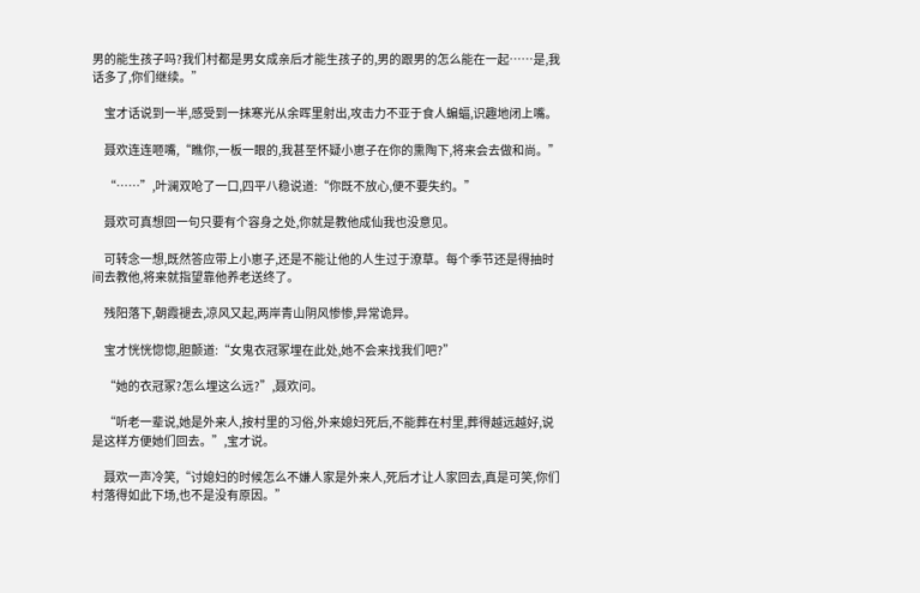男的能生孩子吗?我们村都是男女成亲后才能生孩子的,男的跟男的怎么能在一起……是,我话多了,你们继续。”

    宝才话说到一半,感受到一抹寒光从余晖里射出,攻击力不亚于食人蝙蝠,识趣地闭上嘴。

    聂欢连连咂嘴,“瞧你,一板一眼的,我甚至怀疑小崽子在你的熏陶下,将来会去做和尚。”

    “……”,叶澜双呛了一口,四平八稳说道:“你既不放心,便不要失约。”

    聂欢可真想回一句只要有个容身之处,你就是教他成仙我也没意见。

    可转念一想,既然答应带上小崽子,还是不能让他的人生过于潦草。每个季节还是得抽时间去教他,将来就指望靠他养老送终了。

    残阳落下,朝霞褪去,凉风又起,两岸青山阴风惨惨,异常诡异。

    宝才恍恍惚惚,胆颤道:“女鬼衣冠冢埋在此处,她不会来找我们吧?”

    “她的衣冠冢?怎么埋这么远?”,聂欢问。

    “听老一辈说,她是外来人,按村里的习俗,外来媳妇死后,不能葬在村里,葬得越远越好,说是这样方便她们回去。”,宝才说。

    聂欢一声冷笑,“讨媳妇的时候怎么不嫌人家是外来人,死后才让人家回去,真是可笑,你们村落得如此下场,也不是没有原因。”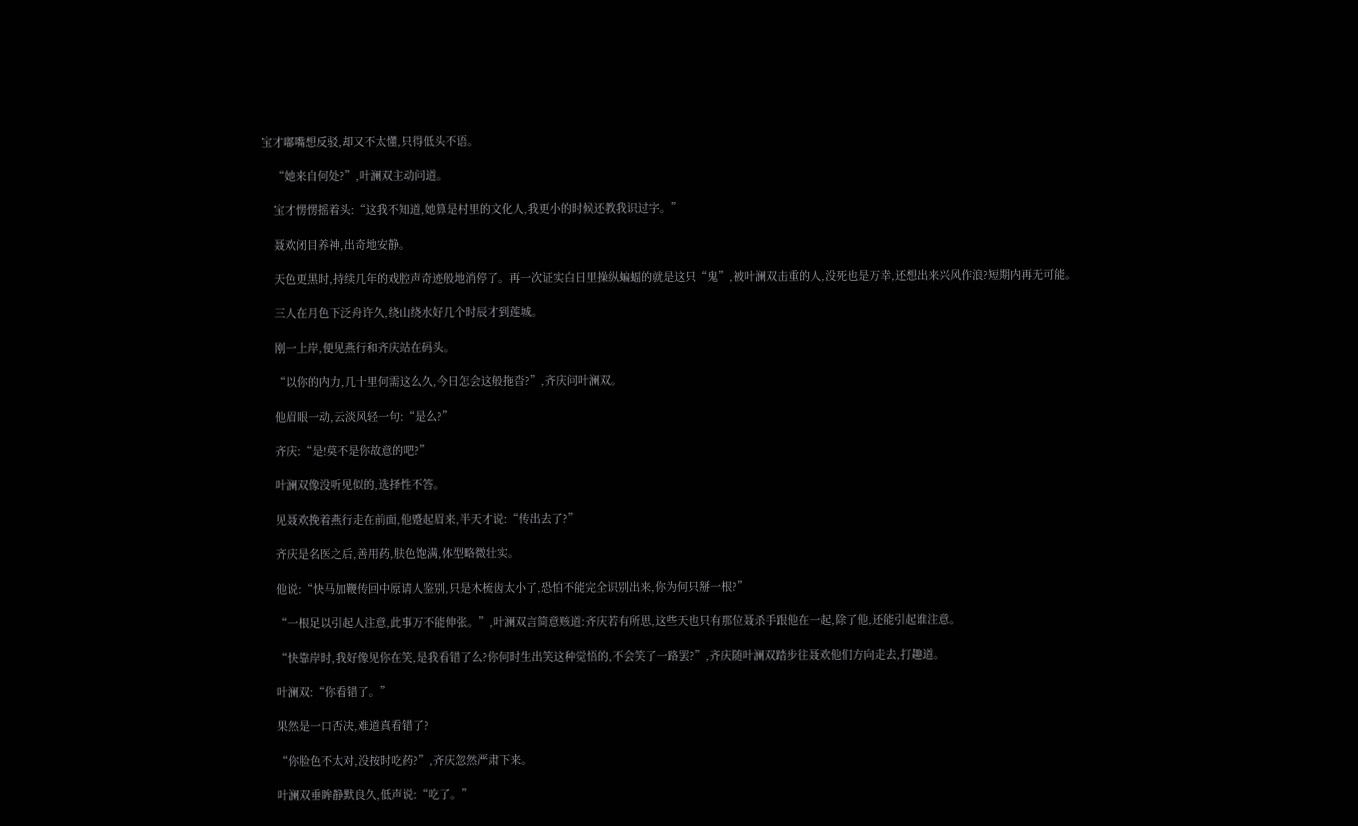宝才嘟嘴想反驳,却又不太懂,只得低头不语。

    “她来自何处?”,叶澜双主动问道。

    宝才愣愣摇着头:“这我不知道,她算是村里的文化人,我更小的时候还教我识过字。”

    聂欢闭目养神,出奇地安静。

    天色更黑时,持续几年的戏腔声奇迹般地消停了。再一次证实白日里操纵蝙蝠的就是这只“鬼”,被叶澜双击重的人,没死也是万幸,还想出来兴风作浪?短期内再无可能。

    三人在月色下泛舟许久,绕山绕水好几个时辰才到莲城。

    刚一上岸,便见燕行和齐庆站在码头。

    “以你的内力,几十里何需这么久,今日怎会这般拖沓?”,齐庆问叶澜双。

    他眉眼一动,云淡风轻一句:“是么?”

    齐庆:“是!莫不是你故意的吧?”

    叶澜双像没听见似的,选择性不答。

    见聂欢挽着燕行走在前面,他蹙起眉来,半天才说:“传出去了?”

    齐庆是名医之后,善用药,肤色饱满,体型略微壮实。

    他说:“快马加鞭传回中原请人鉴别,只是木梳齿太小了,恐怕不能完全识别出来,你为何只掰一根?”

    “一根足以引起人注意,此事万不能伸张。”,叶澜双言简意赅道:齐庆若有所思,这些天也只有那位聂杀手跟他在一起,除了他,还能引起谁注意。

    “快靠岸时,我好像见你在笑,是我看错了么?你何时生出笑这种觉悟的,不会笑了一路罢?”,齐庆随叶澜双踏步往聂欢他们方向走去,打趣道。

    叶澜双:“你看错了。”

    果然是一口否决,难道真看错了?

    “你脸色不太对,没按时吃药?”,齐庆忽然严肃下来。

    叶澜双垂眸静默良久,低声说:“吃了。”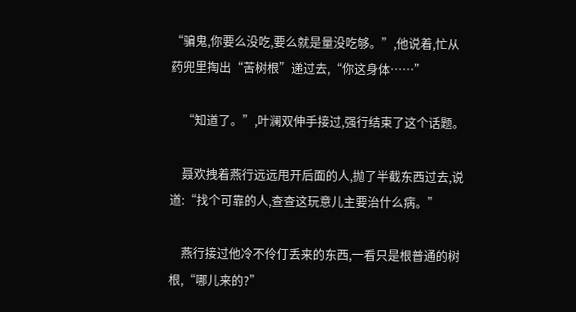“骗鬼,你要么没吃,要么就是量没吃够。”,他说着,忙从药兜里掏出“苦树根”递过去,“你这身体……”

    “知道了。”,叶澜双伸手接过,强行结束了这个话题。

    聂欢拽着燕行远远甩开后面的人,抛了半截东西过去,说道:“找个可靠的人,查查这玩意儿主要治什么病。”

    燕行接过他冷不伶仃丢来的东西,一看只是根普通的树根,“哪儿来的?”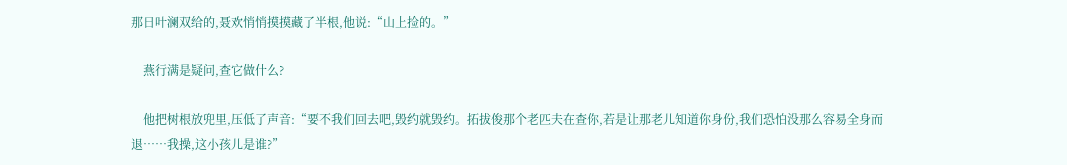那日叶澜双给的,聂欢悄悄摸摸藏了半根,他说:“山上捡的。”

    燕行满是疑问,查它做什么?

    他把树根放兜里,压低了声音:“要不我们回去吧,毁约就毁约。拓拔俊那个老匹夫在查你,若是让那老儿知道你身份,我们恐怕没那么容易全身而退……我操,这小孩儿是谁?”